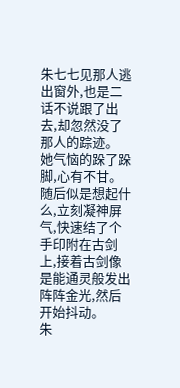朱七七见那人逃出窗外,也是二话不说跟了出去,却忽然没了那人的踪迹。
她气恼的跺了跺脚,心有不甘。
随后似是想起什么,立刻凝神屏气,快速结了个手印附在古剑上,接着古剑像是能通灵般发出阵阵金光,然后开始抖动。
朱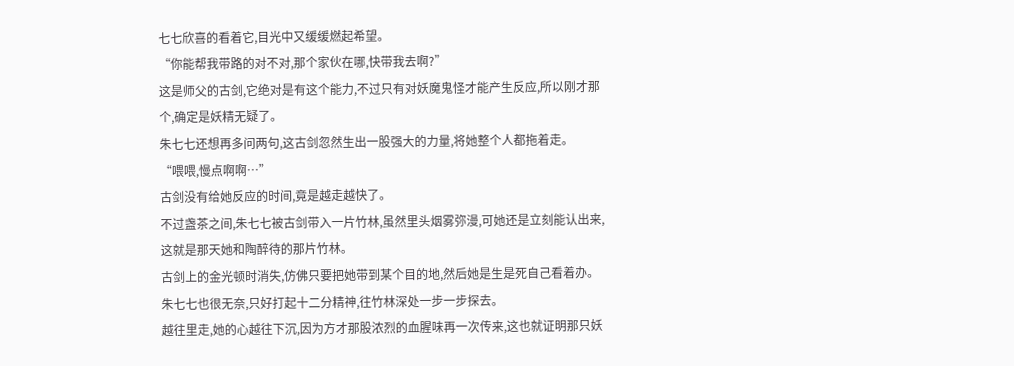七七欣喜的看着它,目光中又缓缓燃起希望。
“你能帮我带路的对不对,那个家伙在哪,快带我去啊?”
这是师父的古剑,它绝对是有这个能力,不过只有对妖魔鬼怪才能产生反应,所以刚才那个,确定是妖精无疑了。
朱七七还想再多问两句,这古剑忽然生出一股强大的力量,将她整个人都拖着走。
“喂喂,慢点啊啊…”
古剑没有给她反应的时间,竟是越走越快了。
不过盏茶之间,朱七七被古剑带入一片竹林,虽然里头烟雾弥漫,可她还是立刻能认出来,这就是那天她和陶醉待的那片竹林。
古剑上的金光顿时消失,仿佛只要把她带到某个目的地,然后她是生是死自己看着办。
朱七七也很无奈,只好打起十二分精神,往竹林深处一步一步探去。
越往里走,她的心越往下沉,因为方才那股浓烈的血腥味再一次传来,这也就证明那只妖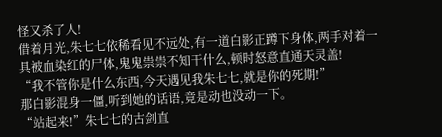怪又杀了人!
借着月光,朱七七依稀看见不远处,有一道白影正蹲下身体,两手对着一具被血染红的尸体,鬼鬼祟祟不知干什么,顿时怒意直通天灵盖!
“我不管你是什么东西,今天遇见我朱七七,就是你的死期!”
那白影混身一僵,听到她的话语,竟是动也没动一下。
“站起来!”朱七七的古剑直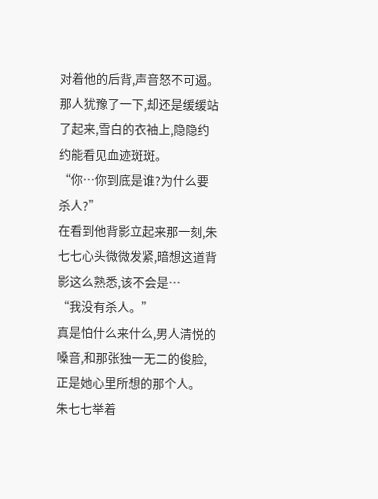对着他的后背,声音怒不可遏。
那人犹豫了一下,却还是缓缓站了起来,雪白的衣袖上,隐隐约约能看见血迹斑斑。
“你…你到底是谁?为什么要杀人?”
在看到他背影立起来那一刻,朱七七心头微微发紧,暗想这道背影这么熟悉,该不会是…
“我没有杀人。”
真是怕什么来什么,男人清悦的嗓音,和那张独一无二的俊脸,正是她心里所想的那个人。
朱七七举着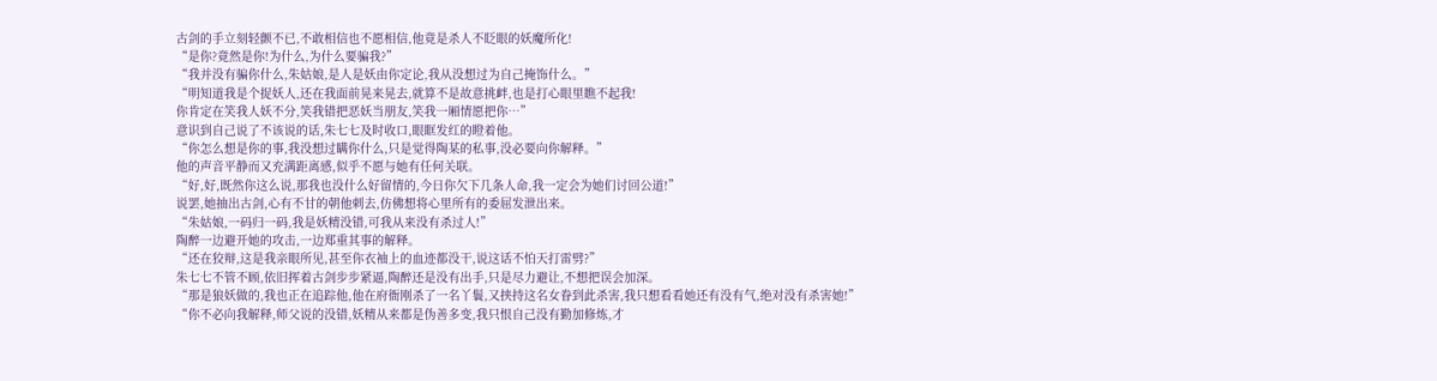古剑的手立刻轻颤不已,不敢相信也不愿相信,他竟是杀人不眨眼的妖魔所化!
“是你?竟然是你!为什么,为什么要骗我?”
“我并没有骗你什么,朱姑娘,是人是妖由你定论,我从没想过为自己掩饰什么。”
“明知道我是个捉妖人,还在我面前晃来晃去,就算不是故意挑衅,也是打心眼里瞧不起我!
你肯定在笑我人妖不分,笑我错把恶妖当朋友,笑我一厢情愿把你…”
意识到自己说了不该说的话,朱七七及时收口,眼眶发红的瞪着他。
“你怎么想是你的事,我没想过瞒你什么,只是觉得陶某的私事,没必要向你解释。”
他的声音平静而又充满距离感,似乎不愿与她有任何关联。
“好,好,既然你这么说,那我也没什么好留情的,今日你欠下几条人命,我一定会为她们讨回公道!”
说罢,她抽出古剑,心有不甘的朝他刺去,仿佛想将心里所有的委屈发泄出来。
“朱姑娘,一码归一码,我是妖精没错,可我从来没有杀过人!”
陶醉一边避开她的攻击,一边郑重其事的解释。
“还在狡辩,这是我亲眼所见,甚至你衣袖上的血迹都没干,说这话不怕天打雷劈?”
朱七七不管不顾,依旧挥着古剑步步紧逼,陶醉还是没有出手,只是尽力避让,不想把误会加深。
“那是狼妖做的,我也正在追踪他,他在府衙刚杀了一名丫鬟,又挟持这名女眷到此杀害,我只想看看她还有没有气,绝对没有杀害她!”
“你不必向我解释,师父说的没错,妖精从来都是伪善多变,我只恨自己没有勤加修炼,才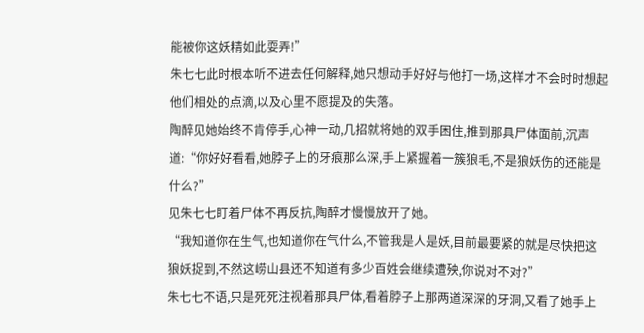能被你这妖精如此耍弄!”
朱七七此时根本听不进去任何解释,她只想动手好好与他打一场,这样才不会时时想起他们相处的点滴,以及心里不愿提及的失落。
陶醉见她始终不肯停手,心神一动,几招就将她的双手困住,推到那具尸体面前,沉声道:“你好好看看,她脖子上的牙痕那么深,手上紧握着一簇狼毛,不是狼妖伤的还能是什么?”
见朱七七盯着尸体不再反抗,陶醉才慢慢放开了她。
“我知道你在生气,也知道你在气什么,不管我是人是妖,目前最要紧的就是尽快把这狼妖捉到,不然这崂山县还不知道有多少百姓会继续遭殃,你说对不对?”
朱七七不语,只是死死注视着那具尸体,看着脖子上那两道深深的牙洞,又看了她手上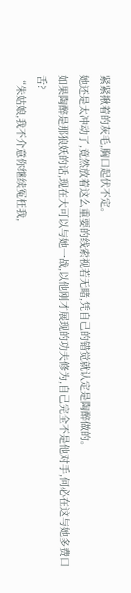紧紧揪着的灰毛,胸口起伏不定。
她还是太冲动了,竟然放着这么重要的线索视若无睹,凭自己的错觉就认定是陶醉做的。
如果陶醉是那狼妖的话,现在大可以与她一战,以他刚才展现的功夫修为,自己完全不是他对手,何必在这与她多费口舌?
“朱姑娘,我不介意你继续冤枉我,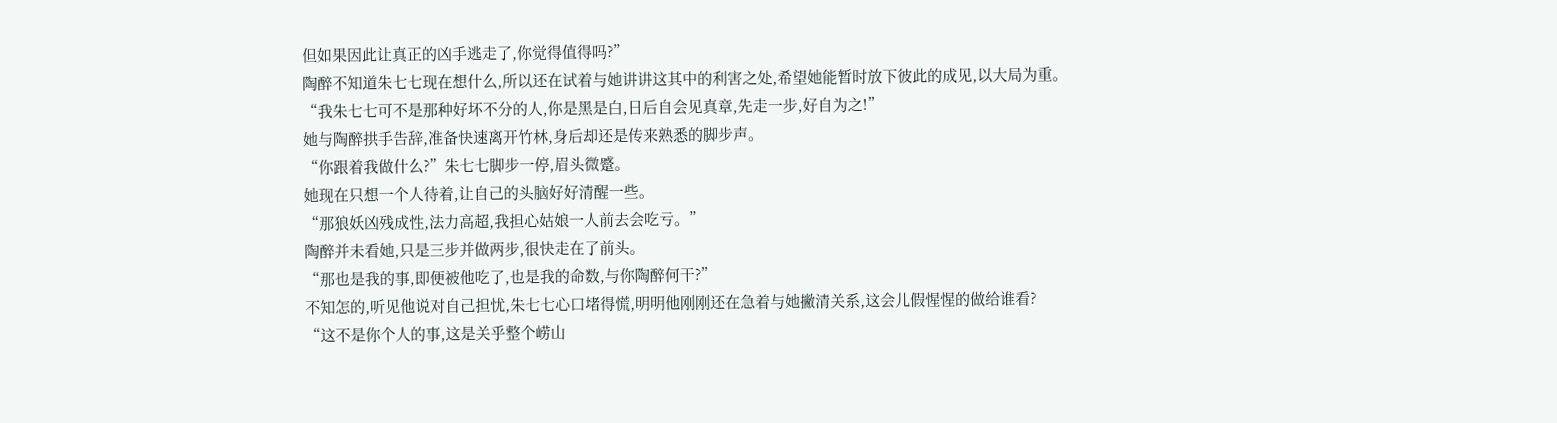但如果因此让真正的凶手逃走了,你觉得值得吗?”
陶醉不知道朱七七现在想什么,所以还在试着与她讲讲这其中的利害之处,希望她能暂时放下彼此的成见,以大局为重。
“我朱七七可不是那种好坏不分的人,你是黑是白,日后自会见真章,先走一步,好自为之!”
她与陶醉拱手告辞,准备快速离开竹林,身后却还是传来熟悉的脚步声。
“你跟着我做什么?”朱七七脚步一停,眉头微蹙。
她现在只想一个人待着,让自己的头脑好好清醒一些。
“那狼妖凶残成性,法力高超,我担心姑娘一人前去会吃亏。”
陶醉并未看她,只是三步并做两步,很快走在了前头。
“那也是我的事,即便被他吃了,也是我的命数,与你陶醉何干?”
不知怎的,听见他说对自己担忧,朱七七心口堵得慌,明明他刚刚还在急着与她撇清关系,这会儿假惺惺的做给谁看?
“这不是你个人的事,这是关乎整个崂山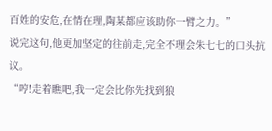百姓的安危,在情在理,陶某都应该助你一臂之力。”
说完这句,他更加坚定的往前走,完全不理会朱七七的口头抗议。
“哼!走着瞧吧,我一定会比你先找到狼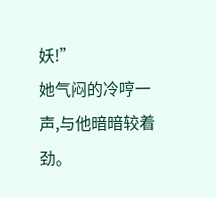妖!”
她气闷的冷哼一声,与他暗暗较着劲。